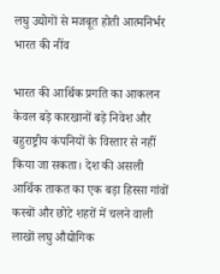लघु उद्योगों से मजबूत होती आत्मनिर्भर भारत की नींव

भारत की आर्थिक प्रगति का आकलन केवल बड़े कारखानों बड़े निवेश और बहुराष्ट्रीय कंपनियों के विस्तार से नहीं किया जा सकता। देश की असली आर्थिक ताकत का एक बड़ा हिस्सा गांवों कस्बों और छोटे शहरों में चलने वाली लाखों लघु औद्योगिक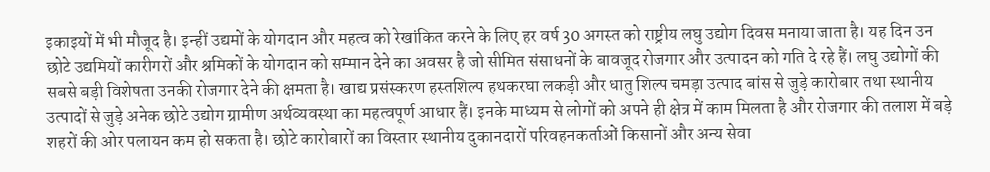इकाइयों में भी मौजूद है। इन्हीं उद्यमों के योगदान और महत्व को रेखांकित करने के लिए हर वर्ष 30 अगस्त को राष्ट्रीय लघु उद्योग दिवस मनाया जाता है। यह दिन उन छोटे उद्यमियों कारीगरों और श्रमिकों के योगदान को सम्मान देने का अवसर है जो सीमित संसाधनों के बावजूद रोजगार और उत्पादन को गति दे रहे हैं। लघु उद्योगों की सबसे बड़ी विशेषता उनकी रोजगार देने की क्षमता है। खाद्य प्रसंस्करण हस्तशिल्प हथकरघा लकड़ी और धातु शिल्प चमड़ा उत्पाद बांस से जुड़े कारोबार तथा स्थानीय उत्पादों से जुड़े अनेक छोटे उद्योग ग्रामीण अर्थव्यवस्था का महत्वपूर्ण आधार हैं। इनके माध्यम से लोगों को अपने ही क्षेत्र में काम मिलता है और रोजगार की तलाश में बड़े शहरों की ओर पलायन कम हो सकता है। छोटे कारोबारों का विस्तार स्थानीय दुकानदारों परिवहनकर्ताओं किसानों और अन्य सेवा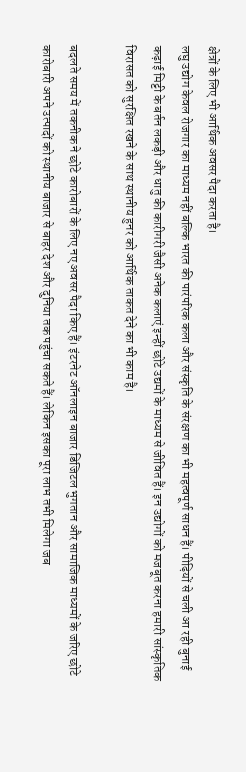क्षेत्रों के लिए भी आर्थिक अवसर पैदा करता है।
लघु उद्योग केवल रोजगार का माध्यम नहीं बल्कि भारत की पारंपरिक कला और संस्कृति के संरक्षण का भी महत्वपूर्ण साधन हैं। पीढ़ियों से चली आ रही बुनाई कढ़ाई मिट्टी के बर्तन लकड़ी और धातु की कारीगरी जैसी अनेक कलाएं इन्हीं छोटे उद्यमों के माध्यम से जीवित हैं। इन उद्योगों को मजबूत करना हमारी सांस्कृतिक विरासत को सुरक्षित रखने के साथ स्थानीय हुनर को आर्थिक ताकत देने का भी काम है।

बदलते समय में तकनीक ने छोटे कारोबारों के लिए नए अवसर पैदा किए हैं। इंटरनेट ऑनलाइन बाजार डिजिटल भुगतान और सामाजिक माध्यमों के जरिए छोटे कारोबारी अपने उत्पादों को स्थानीय बाजार से बाहर देश और दुनिया तक पहुंचा सकते हैं। लेकिन इसका पूरा लाभ तभी मिलेगा जब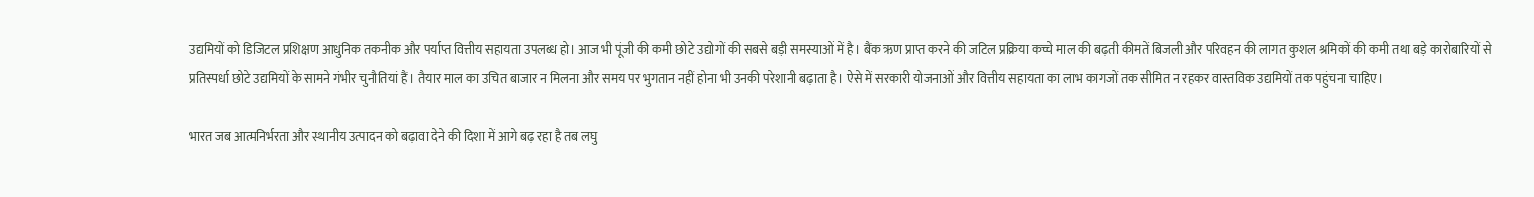उद्यमियों को डिजिटल प्रशिक्षण आधुनिक तकनीक और पर्याप्त वित्तीय सहायता उपलब्ध हो। आज भी पूंजी की कमी छोटे उद्योगों की सबसे बड़ी समस्याओं में है। बैंक ऋण प्राप्त करने की जटिल प्रक्रिया कच्चे माल की बढ़ती कीमतें बिजली और परिवहन की लागत कुशल श्रमिकों की कमी तथा बड़े कारोबारियों से प्रतिस्पर्धा छोटे उद्यमियों के सामने गंभीर चुनौतियां हैं। तैयार माल का उचित बाजार न मिलना और समय पर भुगतान नहीं होना भी उनकी परेशानी बढ़ाता है। ऐसे में सरकारी योजनाओं और वित्तीय सहायता का लाभ कागजों तक सीमित न रहकर वास्तविक उद्यमियों तक पहुंचना चाहिए।

भारत जब आत्मनिर्भरता और स्थानीय उत्पादन को बढ़ावा देने की दिशा में आगे बढ़ रहा है तब लघु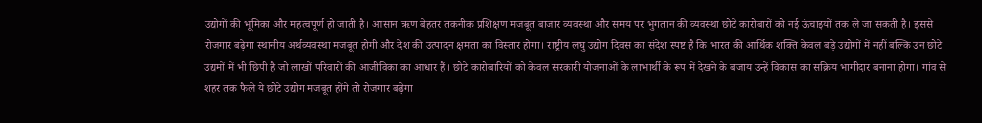उद्योगों की भूमिका और महत्वपूर्ण हो जाती है। आसान ऋण बेहतर तकनीक प्रशिक्षण मजबूत बाजार व्यवस्था और समय पर भुगतान की व्यवस्था छोटे कारोबारों को नई ऊंचाइयों तक ले जा सकती है। इससे रोजगार बढ़ेगा स्थानीय अर्थव्यवस्था मजबूत होगी और देश की उत्पादन क्षमता का विस्तार होगा। राष्ट्रीय लघु उद्योग दिवस का संदेश स्पष्ट है कि भारत की आर्थिक शक्ति केवल बड़े उद्योगों में नहीं बल्कि उन छोटे उद्यमों में भी छिपी है जो लाखों परिवारों की आजीविका का आधार हैं। छोटे कारोबारियों को केवल सरकारी योजनाओं के लाभार्थी के रूप में देखने के बजाय उन्हें विकास का सक्रिय भागीदार बनाना होगा। गांव से शहर तक फैले ये छोटे उद्योग मजबूत होंगे तो रोजगार बढ़ेगा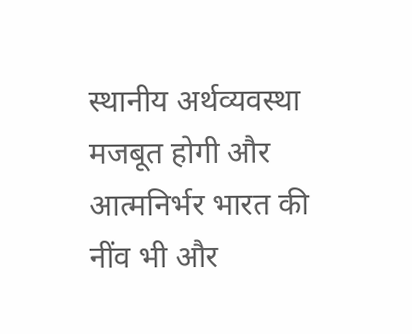स्थानीय अर्थव्यवस्था मजबूत होगी और आत्मनिर्भर भारत की नींव भी और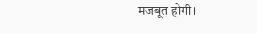मजबूत होगी।